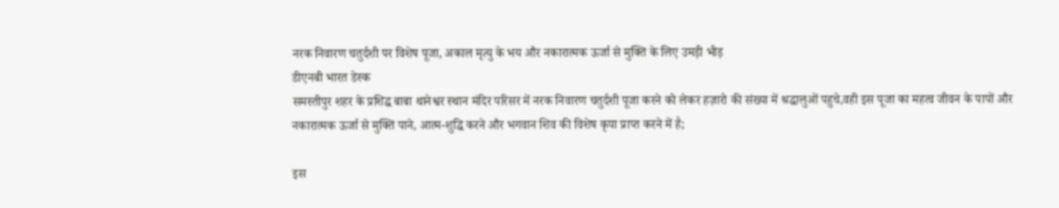नरक निवारण चतुर्दशी पर विशेष पूजा, अकाल मृत्यु के भय और नकारात्मक ऊर्जा से मुक्ति के लिए उमड़ी भीड़
डीएनबी भारत डेस्क
समस्तीपुर शहर के प्रशिद्ध बाबा थानेश्वर स्थान मंदिर परिसर में नरक निवारण चतुर्दशी पूजा करने को लेकर हज़ारो की संख्या में श्रद्धालुओं पहुचे,वही इस पूजा का महत्व जीवन के पापों और नकारात्मक ऊर्जा से मुक्ति पाने, आत्म-शुद्धि करने और भगवान शिव की विशेष कृपा प्राप्त करने में है;

इस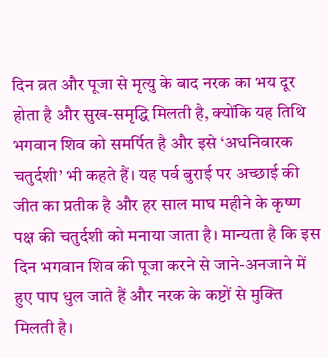दिन व्रत और पूजा से मृत्यु के बाद नरक का भय दूर होता है और सुख-समृद्धि मिलती है, क्योंकि यह तिथि भगवान शिव को समर्पित है और इसे ‘अधनिवारक चतुर्दशी’ भी कहते हैं। यह पर्व बुराई पर अच्छाई की जीत का प्रतीक है और हर साल माघ महीने के कृष्ण पक्ष की चतुर्दशी को मनाया जाता है। मान्यता है कि इस दिन भगवान शिव की पूजा करने से जाने-अनजाने में हुए पाप धुल जाते हैं और नरक के कष्टों से मुक्ति मिलती है।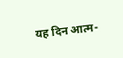यह दिन आत्म-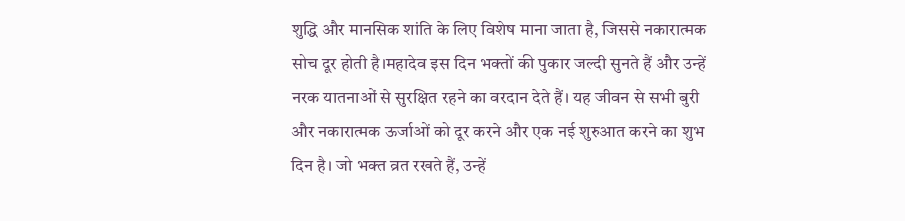शुद्धि और मानसिक शांति के लिए विशेष माना जाता है, जिससे नकारात्मक सोच दूर होती है।महादेव इस दिन भक्तों की पुकार जल्दी सुनते हैं और उन्हें नरक यातनाओं से सुरक्षित रहने का वरदान देते हैं। यह जीवन से सभी बुरी और नकारात्मक ऊर्जाओं को दूर करने और एक नई शुरुआत करने का शुभ दिन है। जो भक्त व्रत रखते हैं, उन्हें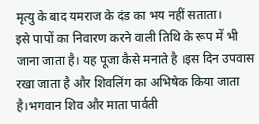मृत्यु के बाद यमराज के दंड का भय नहीं सताता।
इसे पापों का निवारण करने वाली तिथि के रूप में भी जाना जाता है। यह पूजा कैसे मनाते है ।इस दिन उपवास रखा जाता है और शिवलिंग का अभिषेक किया जाता है।भगवान शिव और माता पार्वती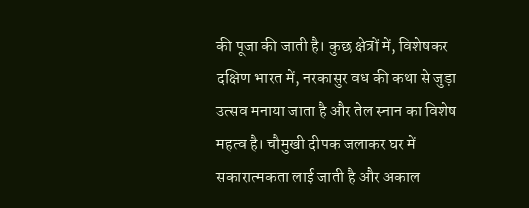की पूजा की जाती है। कुछ क्षेत्रों में, विशेषकर दक्षिण भारत में, नरकासुर वध की कथा से जुड़ा उत्सव मनाया जाता है और तेल स्नान का विशेष महत्व है। चौमुखी दीपक जलाकर घर में सकारात्मकता लाई जाती है और अकाल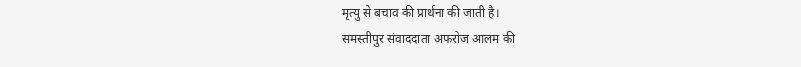मृत्यु से बचाव की प्रार्थना की जाती है।
समस्तीपुर संवाददाता अफरोज आलम की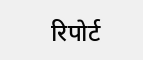रिपोर्ट